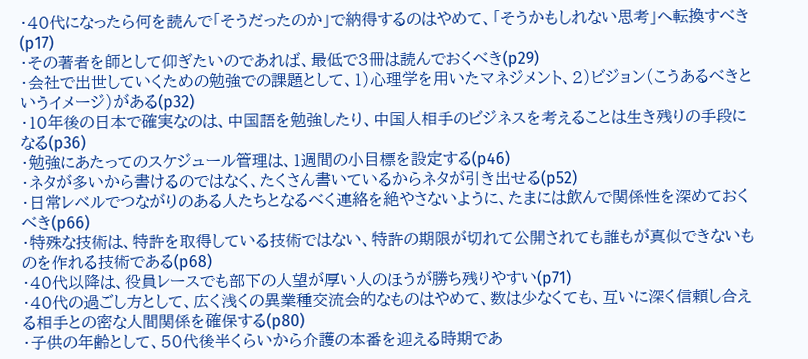・40代になったら何を読んで「そうだったのか」で納得するのはやめて、「そうかもしれない思考」へ転換すべき(p17)
・その著者を師として仰ぎたいのであれば、最低で3冊は読んでおくべき(p29)
・会社で出世していくための勉強での課題として、1)心理学を用いたマネジメント、2)ビジョン(こうあるべきというイメージ)がある(p32)
・10年後の日本で確実なのは、中国語を勉強したり、中国人相手のビジネスを考えることは生き残りの手段になる(p36)
・勉強にあたってのスケジュール管理は、1週間の小目標を設定する(p46)
・ネタが多いから書けるのではなく、たくさん書いているからネタが引き出せる(p52)
・日常レベルでつながりのある人たちとなるべく連絡を絶やさないように、たまには飲んで関係性を深めておくべき(p66)
・特殊な技術は、特許を取得している技術ではない、特許の期限が切れて公開されても誰もが真似できないものを作れる技術である(p68)
・40代以降は、役員レースでも部下の人望が厚い人のほうが勝ち残りやすい(p71)
・40代の過ごし方として、広く浅くの異業種交流会的なものはやめて、数は少なくても、互いに深く信頼し合える相手との密な人間関係を確保する(p80)
・子供の年齢として、50代後半くらいから介護の本番を迎える時期であ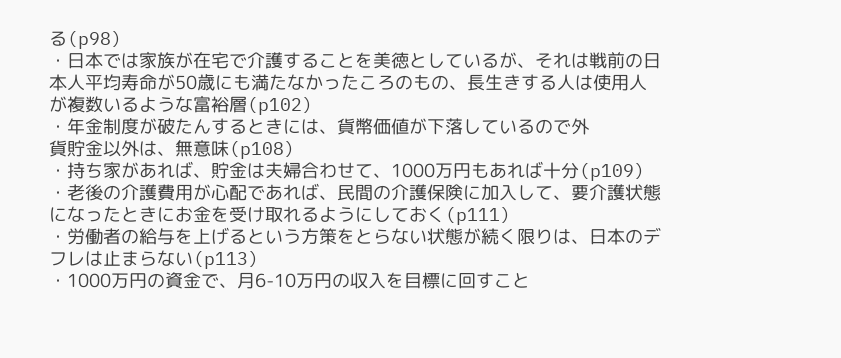る(p98)
・日本では家族が在宅で介護することを美徳としているが、それは戦前の日本人平均寿命が50歳にも満たなかったころのもの、長生きする人は使用人が複数いるような富裕層(p102)
・年金制度が破たんするときには、貨幣価値が下落しているので外
貨貯金以外は、無意味(p108)
・持ち家があれば、貯金は夫婦合わせて、1000万円もあれば十分(p109)
・老後の介護費用が心配であれば、民間の介護保険に加入して、要介護状態になったときにお金を受け取れるようにしておく(p111)
・労働者の給与を上げるという方策をとらない状態が続く限りは、日本のデフレは止まらない(p113)
・1000万円の資金で、月6-10万円の収入を目標に回すこと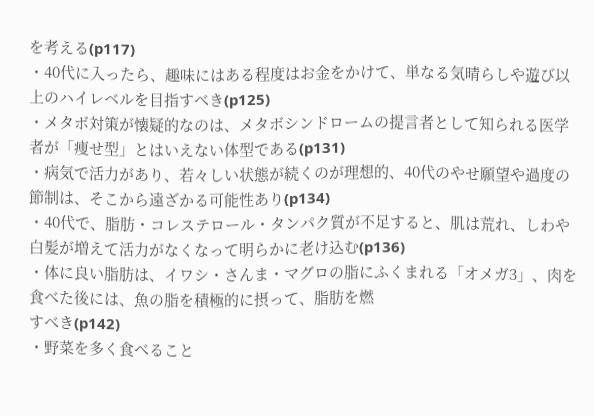を考える(p117)
・40代に入ったら、趣味にはある程度はお金をかけて、単なる気晴らしや遊び以上のハイレベルを目指すべき(p125)
・メタボ対策が懐疑的なのは、メタボシンドロームの提言者として知られる医学者が「痩せ型」とはいえない体型である(p131)
・病気で活力があり、若々しい状態が続くのが理想的、40代のやせ願望や過度の節制は、そこから遠ざかる可能性あり(p134)
・40代で、脂肪・コレステロール・タンパク質が不足すると、肌は荒れ、しわや白髪が増えて活力がなくなって明らかに老け込む(p136)
・体に良い脂肪は、イワシ・さんま・マグロの脂にふくまれる「オメガ3」、肉を食べた後には、魚の脂を積極的に摂って、脂肪を燃
すべき(p142)
・野菜を多く食べること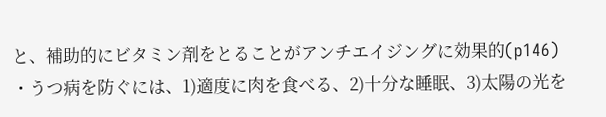と、補助的にビタミン剤をとることがアンチエイジングに効果的(p146)
・うつ病を防ぐには、1)適度に肉を食べる、2)十分な睡眠、3)太陽の光を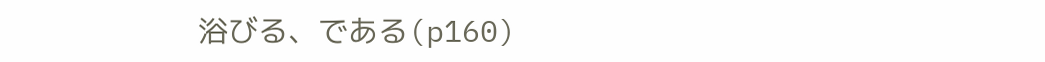浴びる、である(p160)